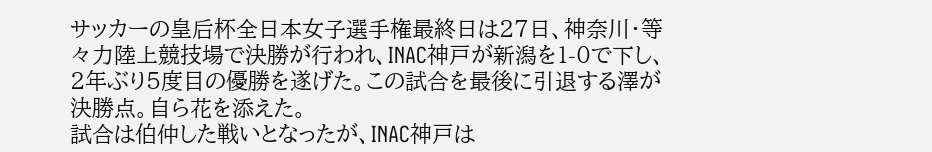サッカーの皇后杯全日本女子選手権最終日は27日、神奈川・等々力陸上競技場で決勝が行われ、INAC神戸が新潟を1-0で下し、2年ぶり5度目の優勝を遂げた。この試合を最後に引退する澤が決勝点。自ら花を添えた。
試合は伯仲した戦いとなったが、INAC神戸は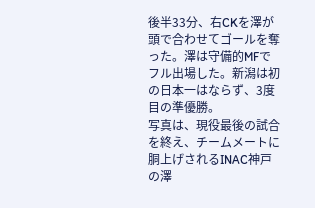後半33分、右CKを澤が頭で合わせてゴールを奪った。澤は守備的MFでフル出場した。新潟は初の日本一はならず、3度目の準優勝。
写真は、現役最後の試合を終え、チームメートに胴上げされるINAC神戸の澤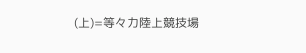(上)=等々力陸上競技場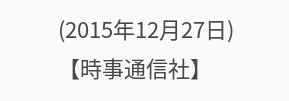(2015年12月27日) 【時事通信社】